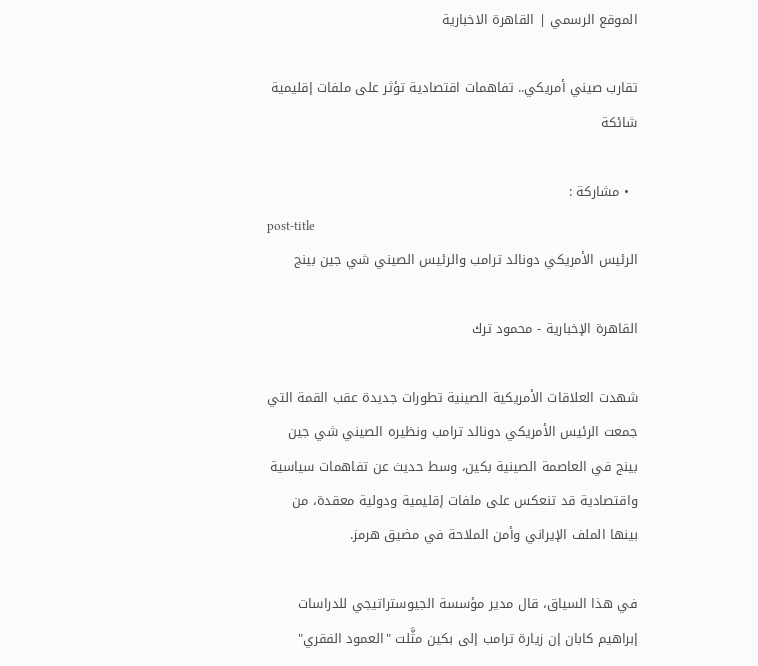الموقع الرسمي | القاهرة الاخبارية

تقارب صيني أمريكي.. تفاهمات اقتصادية تؤثر على ملفات إقليمية شائكة

  • مشاركة :
post-title
الرئيس الأمريكي دونالد ترامب والرئيس الصيني شي جين بينج

القاهرة الإخبارية - محمود ترك

شهدت العلاقات الأمريكية الصينية تطورات جديدة عقب القمة التي جمعت الرئيس الأمريكي دونالد ترامب ونظيره الصيني شي جين بينج في العاصمة الصينية بكين، وسط حديث عن تفاهمات سياسية واقتصادية قد تنعكس على ملفات إقليمية ودولية معقدة، من بينها الملف الإيراني وأمن الملاحة في مضيق هرمز.

في هذا السياق، قال مدير مؤسسة الجيوستراتيجي للدراسات إبراهيم كابان إن زيارة ترامب إلى بكين مثَّلت "العمود الفقري"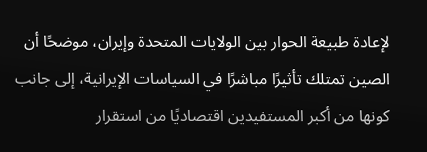لإعادة طبيعة الحوار بين الولايات المتحدة وإيران، موضحًا أن الصين تمتلك تأثيرًا مباشرًا في السياسات الإيرانية، إلى جانب كونها من أكبر المستفيدين اقتصاديًا من استقرار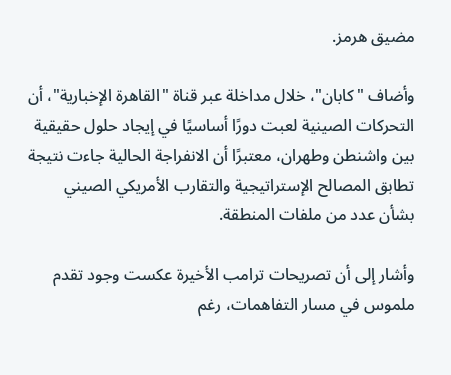مضيق هرمز.

وأضاف "كابان"، خلال مداخلة عبر قناة "القاهرة الإخبارية"، أن التحركات الصينية لعبت دورًا أساسيًا في إيجاد حلول حقيقية بين واشنطن وطهران، معتبرًا أن الانفراجة الحالية جاءت نتيجة تطابق المصالح الإستراتيجية والتقارب الأمريكي الصيني بشأن عدد من ملفات المنطقة.

وأشار إلى أن تصريحات ترامب الأخيرة عكست وجود تقدم ملموس في مسار التفاهمات، رغم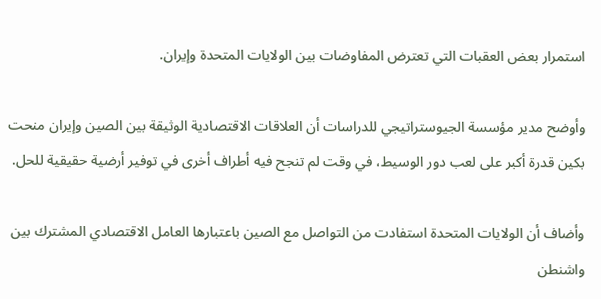استمرار بعض العقبات التي تعترض المفاوضات بين الولايات المتحدة وإيران.

وأوضح مدير مؤسسة الجيوستراتيجي للدراسات أن العلاقات الاقتصادية الوثيقة بين الصين وإيران منحت بكين قدرة أكبر على لعب دور الوسيط، في وقت لم تنجح فيه أطراف أخرى في توفير أرضية حقيقية للحل.

وأضاف أن الولايات المتحدة استفادت من التواصل مع الصين باعتبارها العامل الاقتصادي المشترك بين واشنطن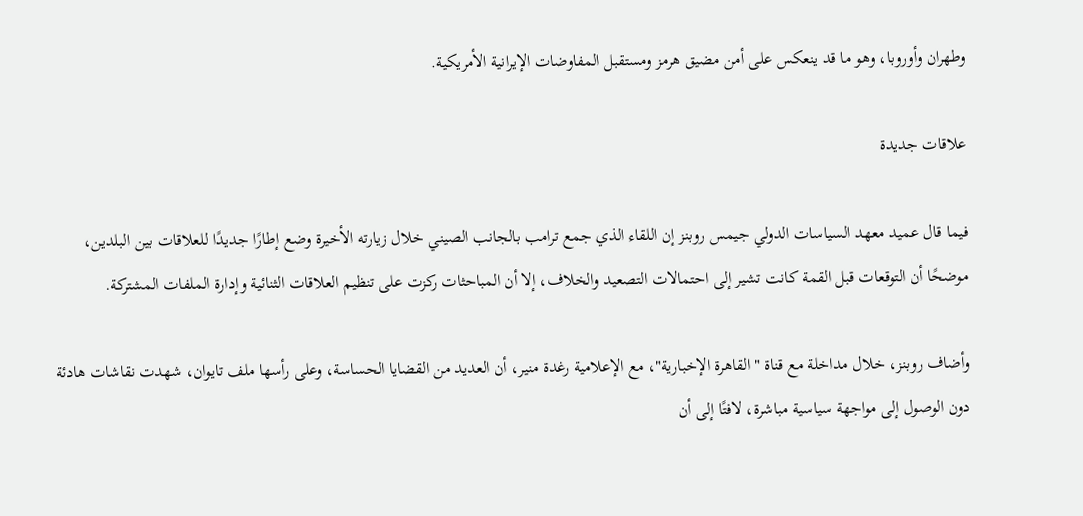وطهران وأوروبا، وهو ما قد ينعكس على أمن مضيق هرمز ومستقبل المفاوضات الإيرانية الأمريكية.

علاقات جديدة

فيما قال عميد معهد السياسات الدولي جيمس روبنز إن اللقاء الذي جمع ترامب بالجانب الصيني خلال زيارته الأخيرة وضع إطارًا جديدًا للعلاقات بين البلدين، موضحًا أن التوقعات قبل القمة كانت تشير إلى احتمالات التصعيد والخلاف، إلا أن المباحثات ركزت على تنظيم العلاقات الثنائية وإدارة الملفات المشتركة.

وأضاف روبنز، خلال مداخلة مع قناة "القاهرة الإخبارية"، مع الإعلامية رغدة منير، أن العديد من القضايا الحساسة، وعلى رأسها ملف تايوان، شهدت نقاشات هادئة دون الوصول إلى مواجهة سياسية مباشرة، لافتًا إلى أن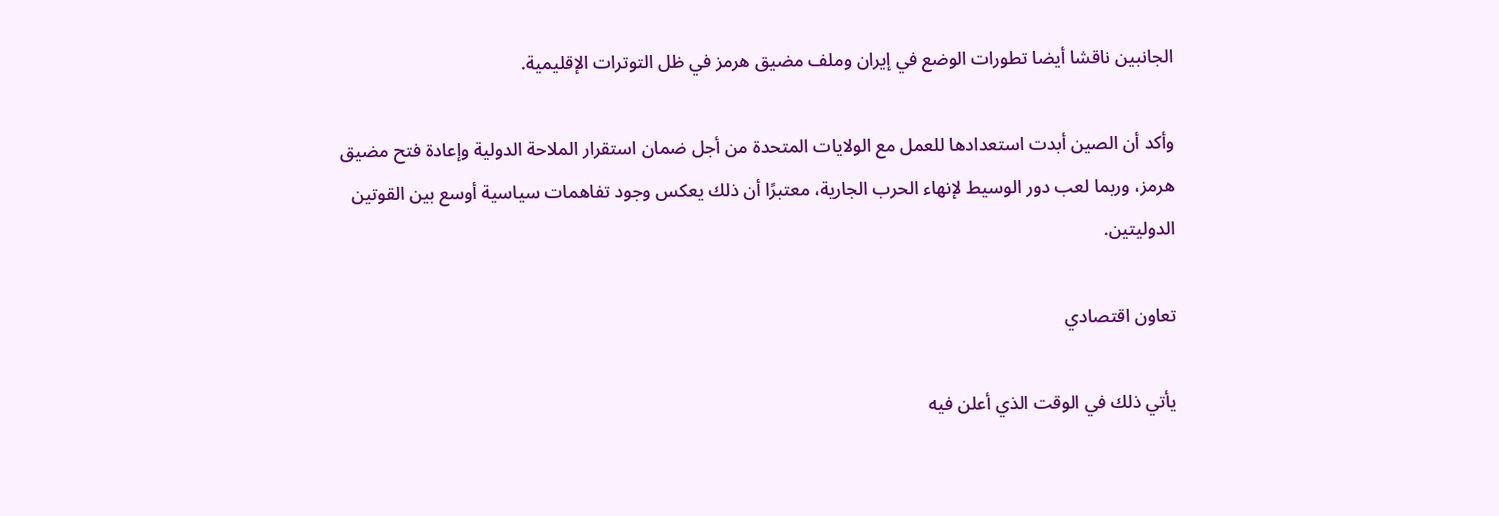الجانبين ناقشا أيضا تطورات الوضع في إيران وملف مضيق هرمز في ظل التوترات الإقليمية.

وأكد أن الصين أبدت استعدادها للعمل مع الولايات المتحدة من أجل ضمان استقرار الملاحة الدولية وإعادة فتح مضيق هرمز، وربما لعب دور الوسيط لإنهاء الحرب الجارية، معتبرًا أن ذلك يعكس وجود تفاهمات سياسية أوسع بين القوتين الدوليتين.

تعاون اقتصادي

يأتي ذلك في الوقت الذي أعلن فيه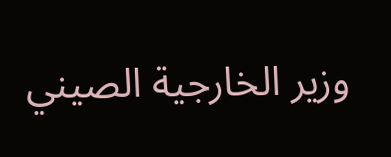وزير الخارجية الصيني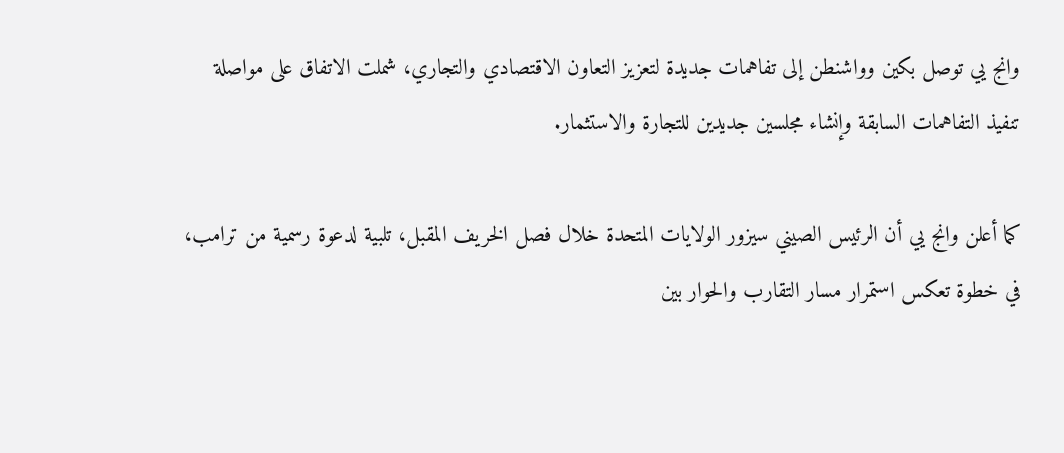وانج يي توصل بكين وواشنطن إلى تفاهمات جديدة لتعزيز التعاون الاقتصادي والتجاري، شملت الاتفاق على مواصلة تنفيذ التفاهمات السابقة وإنشاء مجلسين جديدين للتجارة والاستثمار.

كما أعلن وانج يي أن الرئيس الصيني سيزور الولايات المتحدة خلال فصل الخريف المقبل، تلبية لدعوة رسمية من ترامب، في خطوة تعكس استمرار مسار التقارب والحوار بين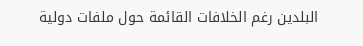البلدين رغم الخلافات القائمة حول ملفات دولية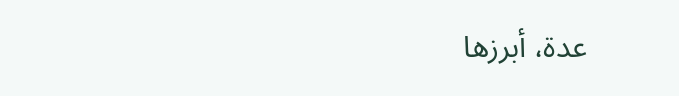عدة، أبرزها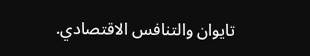تايوان والتنافس الاقتصادي.